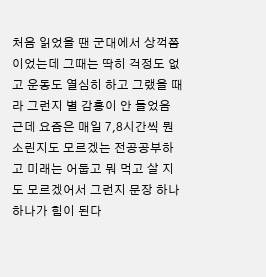처음 읽었을 땐 군대에서 상꺽쯤이었는데 그때는 딱히 걱정도 없고 운동도 열심히 하고 그랬을 때라 그런지 별 감흥이 안 들었음
근데 요즘은 매일 7,8시간씩 뭔소린지도 모르겠는 전공공부하고 미래는 어둡고 뭐 먹고 살 지도 모르겠어서 그런지 문장 하나하나가 힘이 된다